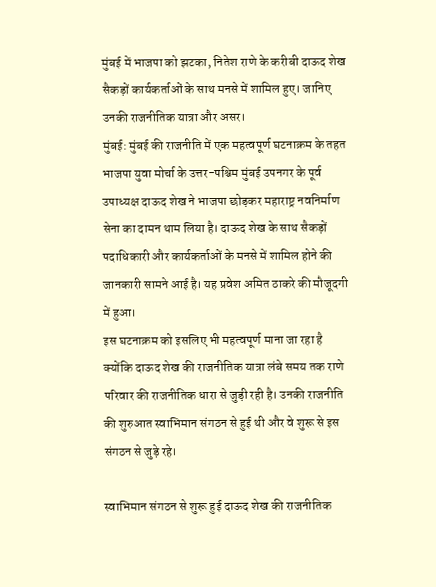मुंबई में भाजपा को झटका, नितेश राणे के करीबी दाऊद शेख सैकड़ों कार्यकर्ताओं के साथ मनसे में शामिल हुए। जानिए उनकी राजनीतिक यात्रा और असर।
मुंबई: मुंबई की राजनीति में एक महत्वपूर्ण घटनाक्रम के तहत भाजपा युवा मोर्चा के उत्तर-पश्चिम मुंबई उपनगर के पूर्व उपाध्यक्ष दाऊद शेख ने भाजपा छोड़कर महाराष्ट्र नवनिर्माण सेना का दामन थाम लिया है। दाऊद शेख के साथ सैकड़ों पदाधिकारी और कार्यकर्ताओं के मनसे में शामिल होने की जानकारी सामने आई है। यह प्रवेश अमित ठाकरे की मौजूदगी में हुआ।
इस घटनाक्रम को इसलिए भी महत्वपूर्ण माना जा रहा है क्योंकि दाऊद शेख की राजनीतिक यात्रा लंबे समय तक राणे परिवार की राजनीतिक धारा से जुड़ी रही है। उनकी राजनीति की शुरुआत स्वाभिमान संगठन से हुई थी और वे शुरू से इस संगठन से जुड़े रहे।

स्वाभिमान संगठन से शुरू हुई दाऊद शेख की राजनीतिक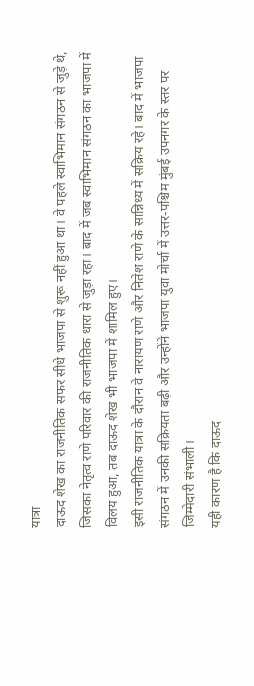यात्रा
दाऊद शेख का राजनीतिक सफर सीधे भाजपा से शुरू नहीं हुआ था। वे पहले स्वाभिमान संगठन से जुड़े थे, जिसका नेतृत्व राणे परिवार की राजनीतिक धारा से जुड़ा रहा। बाद में जब स्वाभिमान संगठन का भाजपा में विलय हुआ, तब दाऊद शेख भी भाजपा में शामिल हुए।
इसी राजनीतिक यात्रा के दौरान वे नारायण राणे और नितेश राणे के सान्निध्य में सक्रिय रहे। बाद में भाजपा संगठन में उनकी सक्रियता बढ़ी और उन्होंने भाजपा युवा मोर्चा में उत्तर-पश्चिम मुंबई उपनगर के स्तर पर जिम्मेदारी संभाली।
यही कारण है कि दाऊद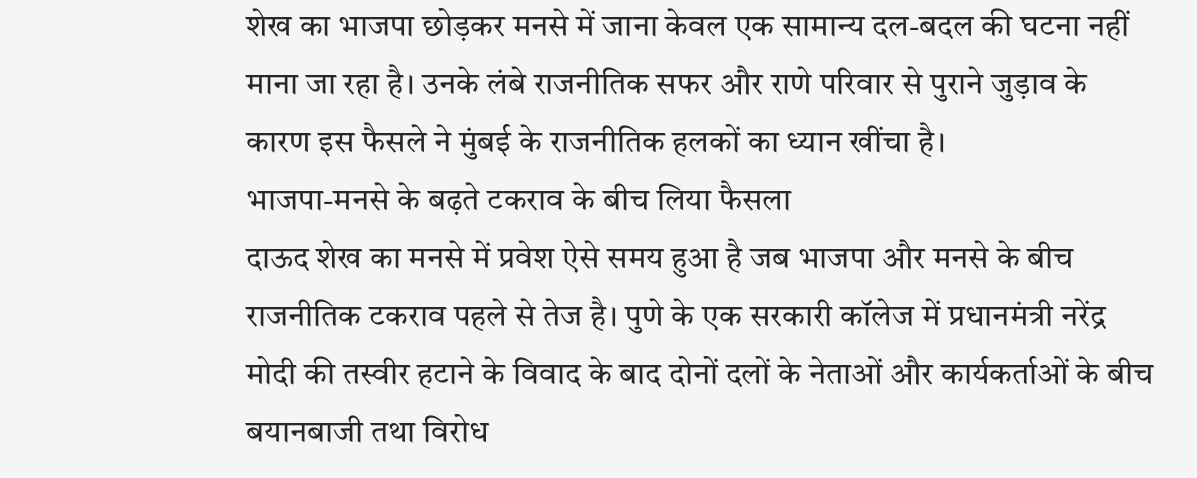शेख का भाजपा छोड़कर मनसे में जाना केवल एक सामान्य दल-बदल की घटना नहीं माना जा रहा है। उनके लंबे राजनीतिक सफर और राणे परिवार से पुराने जुड़ाव के कारण इस फैसले ने मुंबई के राजनीतिक हलकों का ध्यान खींचा है।
भाजपा-मनसे के बढ़ते टकराव के बीच लिया फैसला
दाऊद शेख का मनसे में प्रवेश ऐसे समय हुआ है जब भाजपा और मनसे के बीच राजनीतिक टकराव पहले से तेज है। पुणे के एक सरकारी कॉलेज में प्रधानमंत्री नरेंद्र मोदी की तस्वीर हटाने के विवाद के बाद दोनों दलों के नेताओं और कार्यकर्ताओं के बीच बयानबाजी तथा विरोध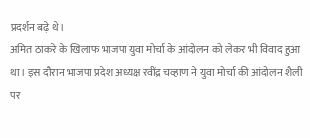प्रदर्शन बढ़े थे।
अमित ठाकरे के खिलाफ भाजपा युवा मोर्चा के आंदोलन को लेकर भी विवाद हुआ था। इस दौरान भाजपा प्रदेश अध्यक्ष रवींद्र चव्हाण ने युवा मोर्चा की आंदोलन शैली पर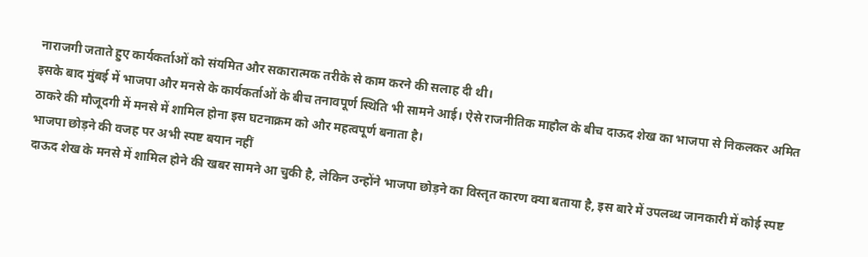नाराजगी जताते हुए कार्यकर्ताओं को संयमित और सकारात्मक तरीके से काम करने की सलाह दी थी।
इसके बाद मुंबई में भाजपा और मनसे के कार्यकर्ताओं के बीच तनावपूर्ण स्थिति भी सामने आई। ऐसे राजनीतिक माहौल के बीच दाऊद शेख का भाजपा से निकलकर अमित ठाकरे की मौजूदगी में मनसे में शामिल होना इस घटनाक्रम को और महत्वपूर्ण बनाता है।
भाजपा छोड़ने की वजह पर अभी स्पष्ट बयान नहीं
दाऊद शेख के मनसे में शामिल होने की खबर सामने आ चुकी है, लेकिन उन्होंने भाजपा छोड़ने का विस्तृत कारण क्या बताया है, इस बारे में उपलब्ध जानकारी में कोई स्पष्ट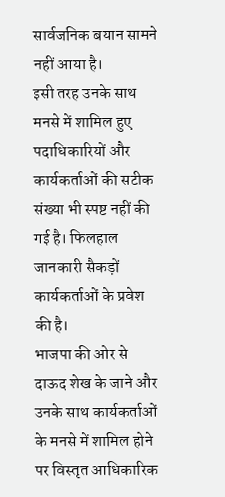सार्वजनिक बयान सामने नहीं आया है।
इसी तरह उनके साथ मनसे में शामिल हुए पदाधिकारियों और कार्यकर्ताओं की सटीक संख्या भी स्पष्ट नहीं की गई है। फिलहाल जानकारी सैकड़ों कार्यकर्ताओं के प्रवेश की है।
भाजपा की ओर से दाऊद शेख के जाने और उनके साथ कार्यकर्ताओं के मनसे में शामिल होने पर विस्तृत आधिकारिक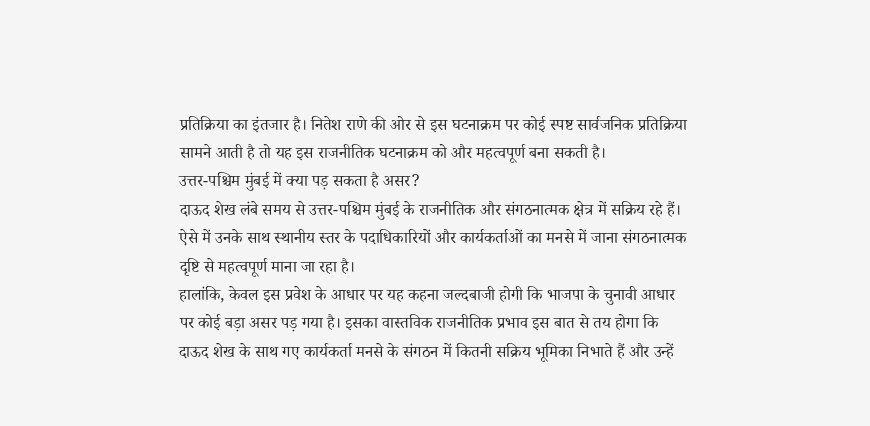प्रतिक्रिया का इंतजार है। नितेश राणे की ओर से इस घटनाक्रम पर कोई स्पष्ट सार्वजनिक प्रतिक्रिया सामने आती है तो यह इस राजनीतिक घटनाक्रम को और महत्वपूर्ण बना सकती है।
उत्तर-पश्चिम मुंबई में क्या पड़ सकता है असर?
दाऊद शेख लंबे समय से उत्तर-पश्चिम मुंबई के राजनीतिक और संगठनात्मक क्षेत्र में सक्रिय रहे हैं। ऐसे में उनके साथ स्थानीय स्तर के पदाधिकारियों और कार्यकर्ताओं का मनसे में जाना संगठनात्मक दृष्टि से महत्वपूर्ण माना जा रहा है।
हालांकि, केवल इस प्रवेश के आधार पर यह कहना जल्दबाजी होगी कि भाजपा के चुनावी आधार पर कोई बड़ा असर पड़ गया है। इसका वास्तविक राजनीतिक प्रभाव इस बात से तय होगा कि दाऊद शेख के साथ गए कार्यकर्ता मनसे के संगठन में कितनी सक्रिय भूमिका निभाते हैं और उन्हें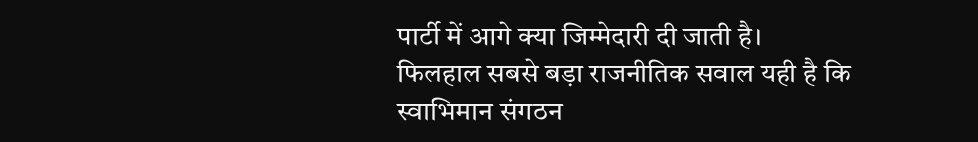पार्टी में आगे क्या जिम्मेदारी दी जाती है।
फिलहाल सबसे बड़ा राजनीतिक सवाल यही है कि स्वाभिमान संगठन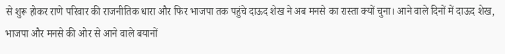से शुरू होकर राणे परिवार की राजनीतिक धारा और फिर भाजपा तक पहुंचे दाऊद शेख ने अब मनसे का रास्ता क्यों चुना। आने वाले दिनों में दाऊद शेख, भाजपा और मनसे की ओर से आने वाले बयानों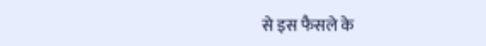से इस फैसले के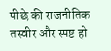पीछे की राजनीतिक तस्वीर और स्पष्ट हो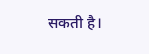सकती है।